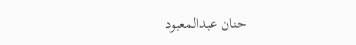حنان عبدالمعبود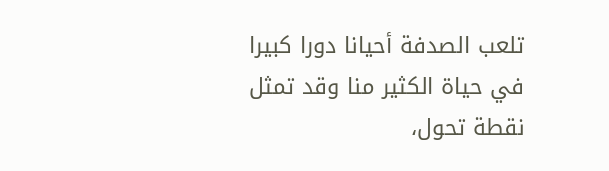تلعب الصدفة أحيانا دورا كبيرا في حياة الكثير منا وقد تمثل نقطة تحول،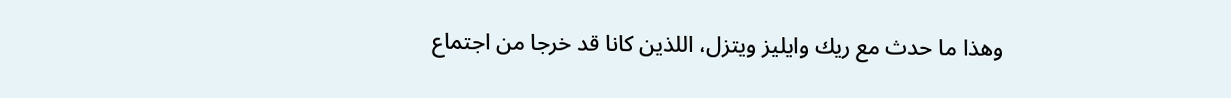وهذا ما حدث مع ريك وايليز ويتزل، اللذين كانا قد خرجا من اجتماع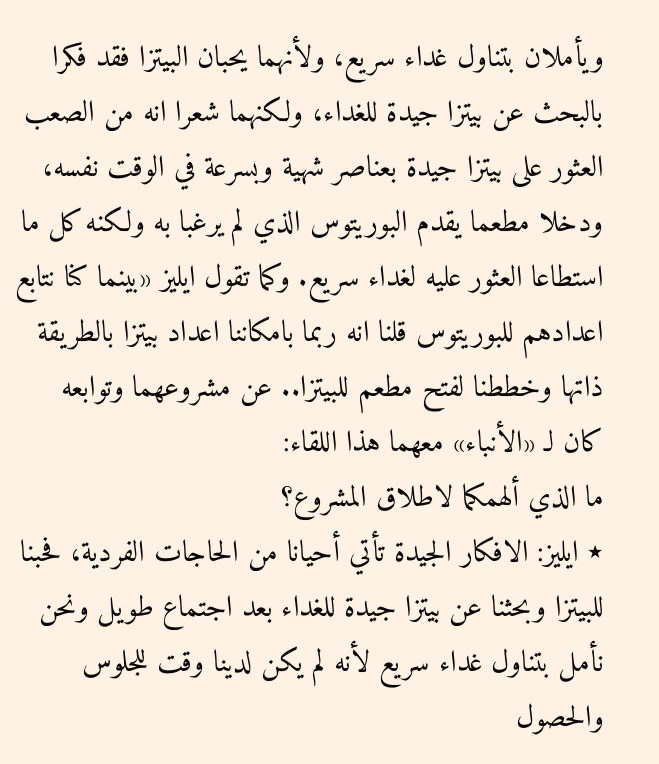ويأملان بتناول غداء سريع، ولأنهما يحبان البيتزا فقد فكرا بالبحث عن بيتزا جيدة للغداء، ولكنهما شعرا انه من الصعب العثور على بيتزا جيدة بعناصر شهية وبسرعة في الوقت نفسه، ودخلا مطعما يقدم البوريتوس الذي لم يرغبا به ولكنه كل ما استطاعا العثور عليه لغداء سريع. وكما تقول ايليز «بينما كنا نتابع اعدادهم للبوريتوس قلنا انه ربما بامكاننا اعداد بيتزا بالطريقة ذاتها وخططنا لفتح مطعم للبيتزا.. عن مشروعهما وتوابعه كان لـ «الأنباء» معهما هذا اللقاء:
ما الذي ألهمكما لاطلاق المشروع؟
٭ ايليز: الافكار الجيدة تأتي أحيانا من الحاجات الفردية، فحبنا للبيتزا وبحثنا عن بيتزا جيدة للغداء بعد اجتماع طويل ونحن نأمل بتناول غداء سريع لأنه لم يكن لدينا وقت للجلوس والحصول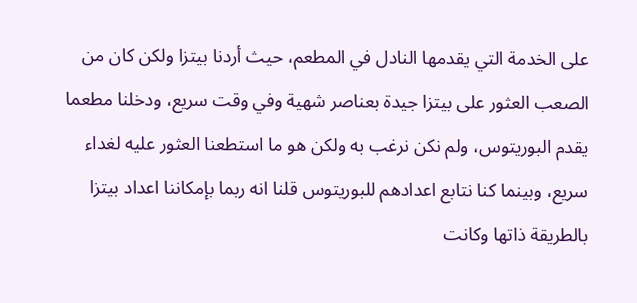على الخدمة التي يقدمها النادل في المطعم، حيث أردنا بيتزا ولكن كان من الصعب العثور على بيتزا جيدة بعناصر شهية وفي وقت سريع، ودخلنا مطعما يقدم البوريتوس، ولم نكن نرغب به ولكن هو ما استطعنا العثور عليه لغداء سريع، وبينما كنا نتابع اعدادهم للبوريتوس قلنا انه ربما بإمكاننا اعداد بيتزا بالطريقة ذاتها وكانت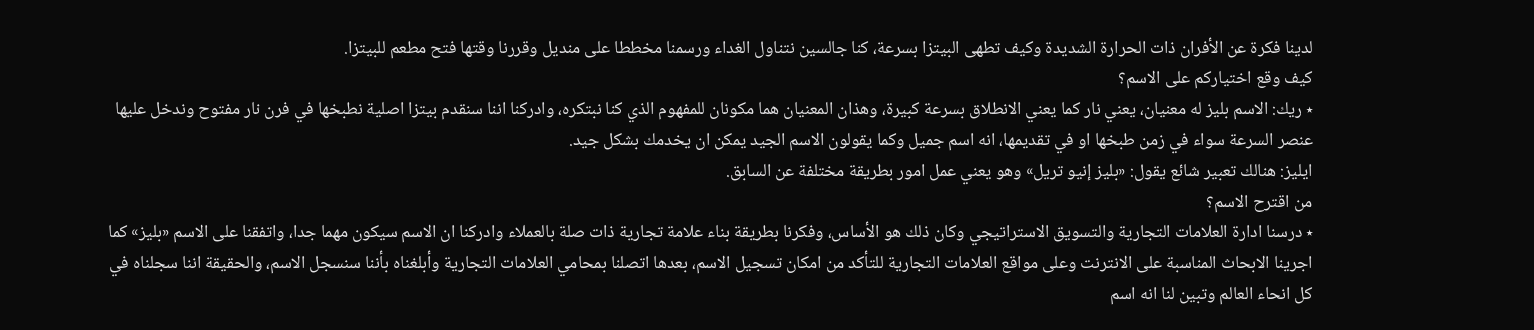لدينا فكرة عن الأفران ذات الحرارة الشديدة وكيف تطهى البيتزا بسرعة، كنا جالسين نتناول الغداء ورسمنا مخططا على منديل وقررنا وقتها فتح مطعم للبيتزا.
كيف وقع اختياركم على الاسم؟
٭ ريك: الاسم بليز له معنيان، يعني نار كما يعني الانطلاق بسرعة كبيرة، وهذان المعنيان هما مكونان للمفهوم الذي كنا نبتكره، وادركنا اننا سنقدم بيتزا اصلية نطبخها في فرن نار مفتوح وندخل عليها عنصر السرعة سواء في زمن طبخها او في تقديمها، انه اسم جميل وكما يقولون الاسم الجيد يمكن ان يخدمك بشكل جيد.
ايليز: هنالك تعبير شائع يقول: «بليز إنيو تريل» وهو يعني عمل امور بطريقة مختلفة عن السابق.
من اقترح الاسم؟
٭ درسنا ادارة العلامات التجارية والتسويق الاستراتيجي وكان ذلك هو الأساس، وفكرنا بطريقة بناء علامة تجارية ذات صلة بالعملاء وادركنا ان الاسم سيكون مهما جدا، واتفقنا على الاسم «بليز» كما اجرينا الابحاث المناسبة على الانترنت وعلى مواقع العلامات التجارية للتأكد من امكان تسجيل الاسم، بعدها اتصلنا بمحامي العلامات التجارية وأبلغناه بأننا سنسجل الاسم، والحقيقة اننا سجلناه في كل انحاء العالم وتبين لنا انه اسم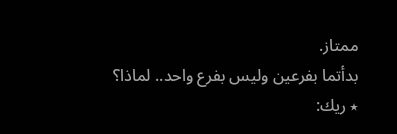ممتاز.
بدأتما بفرعين وليس بفرع واحد.. لماذا؟
٭ ريك: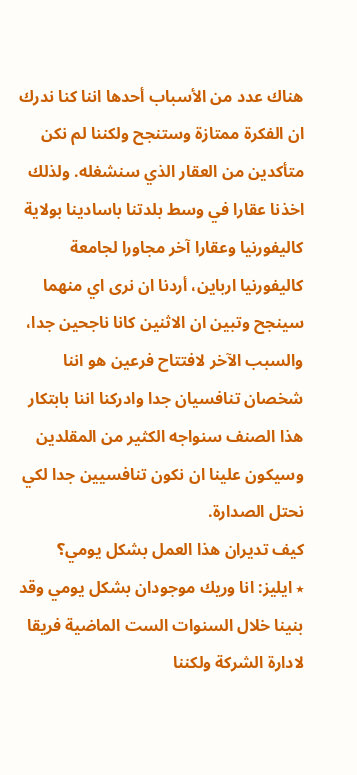هناك عدد من الأسباب أحدها اننا كنا ندرك ان الفكرة ممتازة وستنجح ولكننا لم نكن متأكدين من العقار الذي سنشغله. ولذلك اخذنا عقارا في وسط بلدتنا باسادينا بولاية كاليفورنيا وعقارا آخر مجاورا لجامعة كاليفورنيا ارباين، أردنا ان نرى اي منهما سينجح وتبين ان الاثنين كانا ناجحين جدا، والسبب الآخر لافتتاح فرعين هو اننا شخصان تنافسيان جدا وادركنا اننا بابتكار هذا الصنف سنواجه الكثير من المقلدين وسيكون علينا ان نكون تنافسيين جدا لكي نحتل الصدارة.
كيف تديران هذا العمل بشكل يومي؟
٭ ايليز: انا وريك موجودان بشكل يومي وقد بنينا خلال السنوات الست الماضية فريقا لادارة الشركة ولكننا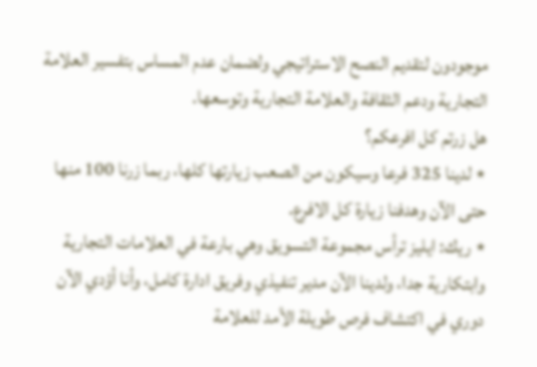موجودون لتقديم النصح الاستراتيجي ولضمان عدم المساس بتفسير العلامة التجارية ودعم الثقافة والعلامة التجارية وتوسعها.
هل زرتم كل افرعكم؟
٭ لدينا 325 فرعا وسيكون من الصعب زيارتها كلها، ربما زرنا 100 منها حتى الآن وهدفنا زيارة كل الافرع.
٭ ريك: ايليز ترأس مجموعة التسويق وهي بارعة في العلامات التجارية وابتكارية جدا، ولدينا الآن مدير تنفيذي وفريق ادارة كامل، وأنا أؤدي الآن دوري في اكتشاف فرص طويلة الأمد للعلامة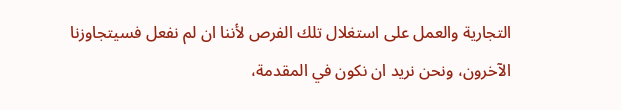التجارية والعمل على استغلال تلك الفرص لأننا ان لم نفعل فسيتجاوزنا الآخرون، ونحن نريد ان نكون في المقدمة،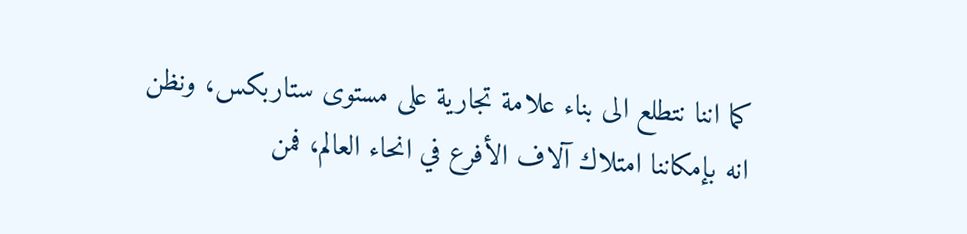كما اننا نتطلع الى بناء علامة تجارية على مستوى ستاربكس، ونظن انه بإمكاننا امتلاك آلاف الأفرع في انحاء العالم، فمن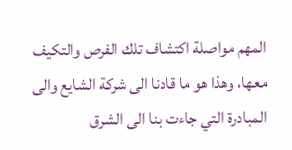المهم مواصلة اكتشاف تلك الفرص والتكيف معها، وهذا هو ما قادنا الى شركة الشايع والى المبادرة التي جاءت بنا الى الشرق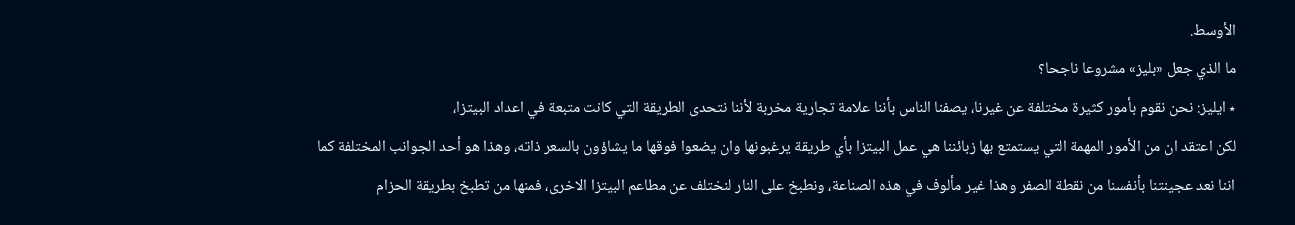الأوسط.
ما الذي جعل «بليز» مشروعا ناجحا؟
٭ ايليز: نحن نقوم بأمور كثيرة مختلفة عن غيرنا، يصفنا الناس بأننا علامة تجارية مخربة لأننا نتحدى الطريقة التي كانت متبعة في اعداد البيتزا،
لكن اعتقد ان من الأمور المهمة التي يستمتع بها زبائننا هي عمل البيتزا بأي طريقة يرغبونها وان يضعوا فوقها ما يشاؤون بالسعر ذاته، وهذا هو أحد الجوانب المختلفة كما اننا نعد عجينتنا بأنفسنا من نقطة الصفر وهذا غير مألوف في هذه الصناعة، ونطبخ على النار لنختلف عن مطاعم البيتزا الاخرى، فمنها من تطبخ بطريقة الحزام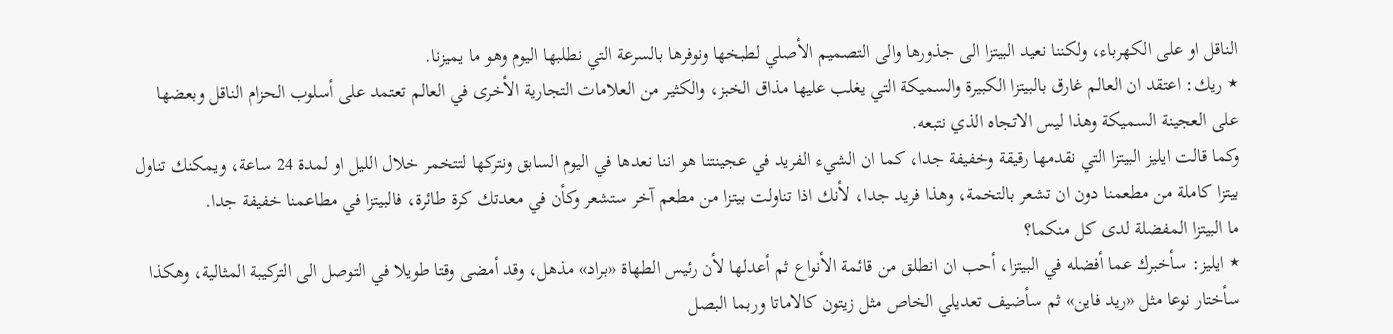الناقل او على الكهرباء، ولكننا نعيد البيتزا الى جذورها والى التصميم الأصلي لطبخها ونوفرها بالسرعة التي نطلبها اليوم وهو ما يميزنا.
٭ ريك: اعتقد ان العالم غارق بالبيتزا الكبيرة والسميكة التي يغلب عليها مذاق الخبز، والكثير من العلامات التجارية الأخرى في العالم تعتمد على أسلوب الحزام الناقل وبعضها على العجينة السميكة وهذا ليس الاتجاه الذي نتبعه.
وكما قالت ايليز البيتزا التي نقدمها رقيقة وخفيفة جدا، كما ان الشيء الفريد في عجينتنا هو اننا نعدها في اليوم السابق ونتركها لتتخمر خلال الليل او لمدة 24 ساعة، ويمكنك تناول بيتزا كاملة من مطعمنا دون ان تشعر بالتخمة، وهذا فريد جدا، لأنك اذا تناولت بيتزا من مطعم آخر ستشعر وكأن في معدتك كرة طائرة، فالبيتزا في مطاعمنا خفيفة جدا.
ما البيتزا المفضلة لدى كل منكما؟
٭ ايليز: سأخبرك عما أفضله في البيتزا، أحب ان انطلق من قائمة الأنواع ثم أعدلها لأن رئيس الطهاة «براد» مذهل، وقد أمضى وقتا طويلا في التوصل الى التركيبة المثالية، وهكذا سأختار نوعا مثل «ريد فاين» ثم سأضيف تعديلي الخاص مثل زيتون كالاماتا وربما البصل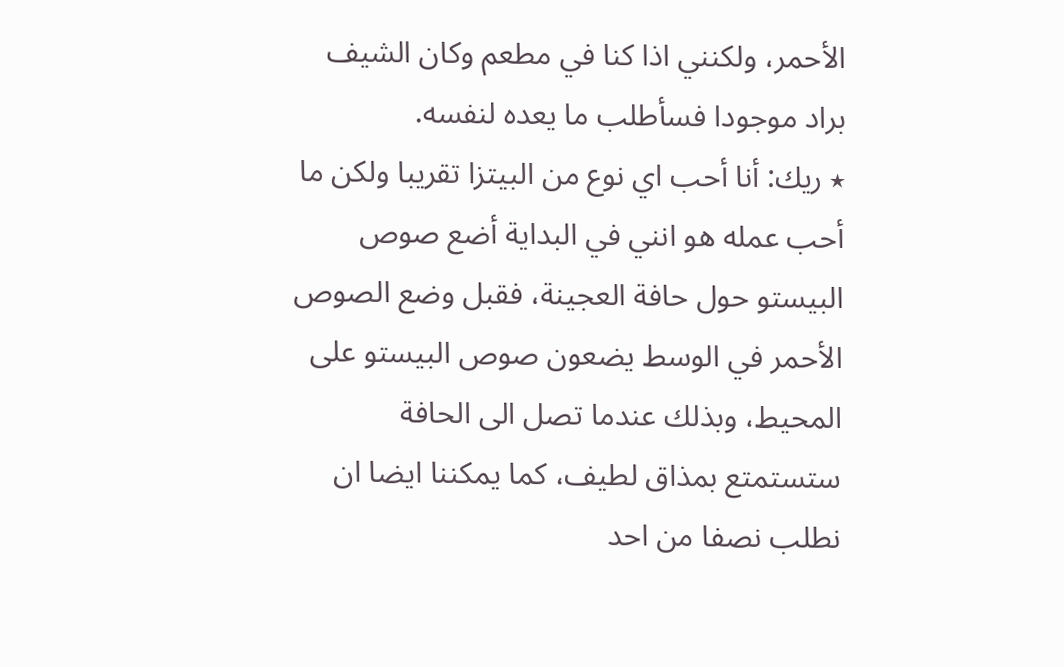الأحمر، ولكنني اذا كنا في مطعم وكان الشيف براد موجودا فسأطلب ما يعده لنفسه.
٭ ريك: أنا أحب اي نوع من البيتزا تقريبا ولكن ما أحب عمله هو انني في البداية أضع صوص البيستو حول حافة العجينة، فقبل وضع الصوص الأحمر في الوسط يضعون صوص البيستو على المحيط، وبذلك عندما تصل الى الحافة ستستمتع بمذاق لطيف، كما يمكننا ايضا ان نطلب نصفا من احد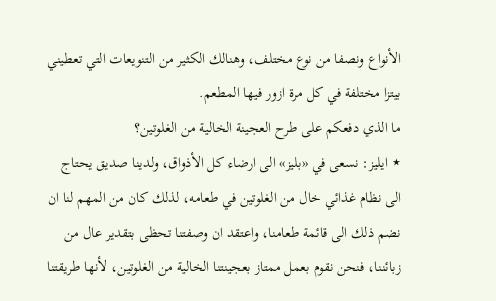الأنواع ونصفا من نوع مختلف، وهنالك الكثير من التنويعات التي تعطيني بيتزا مختلفة في كل مرة ازور فيها المطعم.
ما الذي دفعكم على طرح العجينة الخالية من الغلوتين؟
٭ ايليز: نسعى في «بليز» الى ارضاء كل الأذواق، ولدينا صديق يحتاج الى نظام غذائي خال من الغلوتين في طعامه، لذلك كان من المهم لنا ان نضم ذلك الى قائمة طعامنا، واعتقد ان وصفتنا تحظى بتقدير عال من زبائننا، فنحن نقوم بعمل ممتاز بعجينتنا الخالية من الغلوتين، لأنها طريقتنا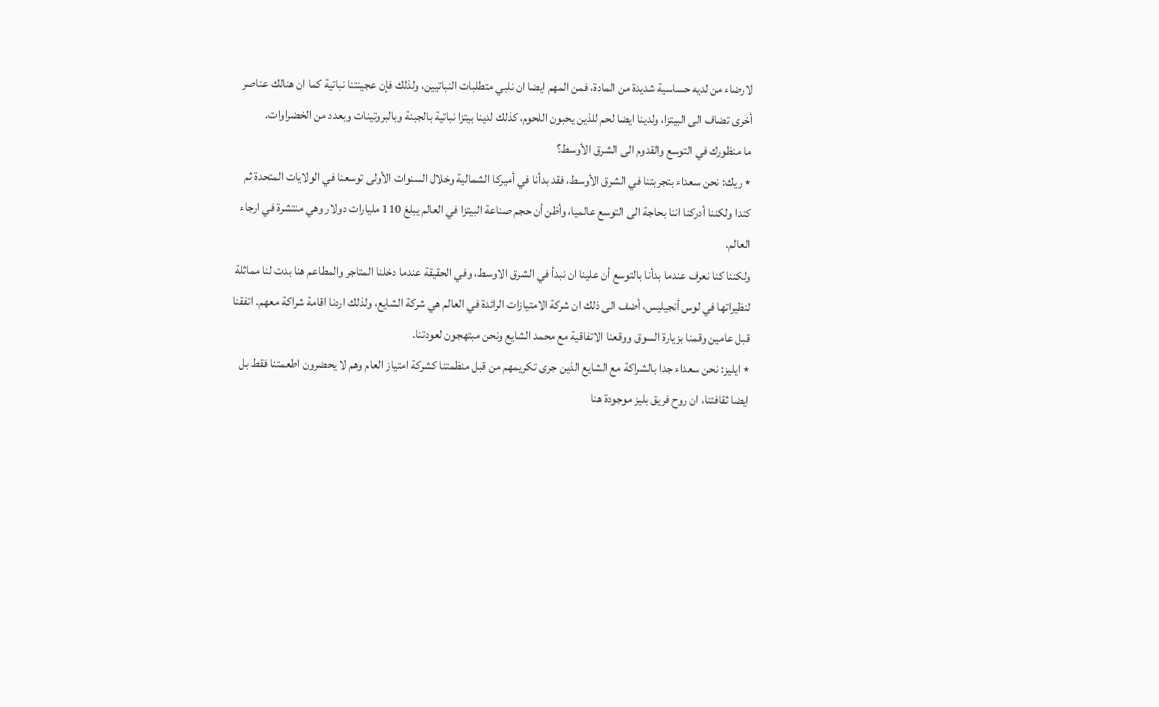لارضاء من لديه حساسية شديدة من المادة، فمن المهم ايضا ان نلبي متطلبات النباتيين، ولذلك فإن عجينتنا نباتية كما ان هنالك عناصر أخرى تضاف الى البيتزا، ولدينا ايضا لحم للذين يحبون اللحوم، كذلك لدينا بيتزا نباتية بالجبنة وبالبروتينات وبعدد من الخضراوات.
ما منظورك في التوسع والقدوم الى الشرق الأوسط؟
٭ ريك: نحن سعداء بتجربتنا في الشرق الأوسط، فقد بدأنا في أميركا الشمالية وخلال السنوات الأولى توسعنا في الولايات المتحدة ثم كندا ولكننا أدركنا اننا بحاجة الى التوسع عالميا، وأظن أن حجم صناعة البيتزا في العالم يبلغ 110 مليارات دولار وهي منتشرة في ارجاء العالم.
ولكننا كنا نعرف عندما بدأنا بالتوسع أن علينا ان نبدأ في الشرق الاوسط، وفي الحقيقة عندما دخلنا المتاجر والمطاعم هنا بدت لنا مماثلة لنظيراتها في لوس أنجيليس، أضف الى ذلك ان شركة الامتيازات الرائدة في العالم هي شركة الشايع، ولذلك اردنا اقامة شراكة معهم. اتفقنا قبل عامين وقمنا بزيارة السوق ووقعنا الاتفاقية مع محمد الشايع ونحن مبتهجون لعودتنا.
٭ ايليز: نحن سعداء جدا بالشراكة مع الشايع الذين جرى تكريمهم من قبل منظمتنا كشركة امتياز العام وهم لا يحضرون اطعمتنا فقط بل ايضا ثقافتنا، ان روح فريق بليز موجودة هنا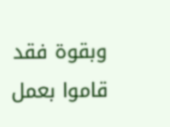وبقوة فقد قاموا بعمل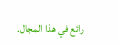رائع في هذا المجال.